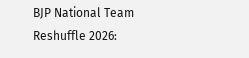BJP National Team Reshuffle 2026: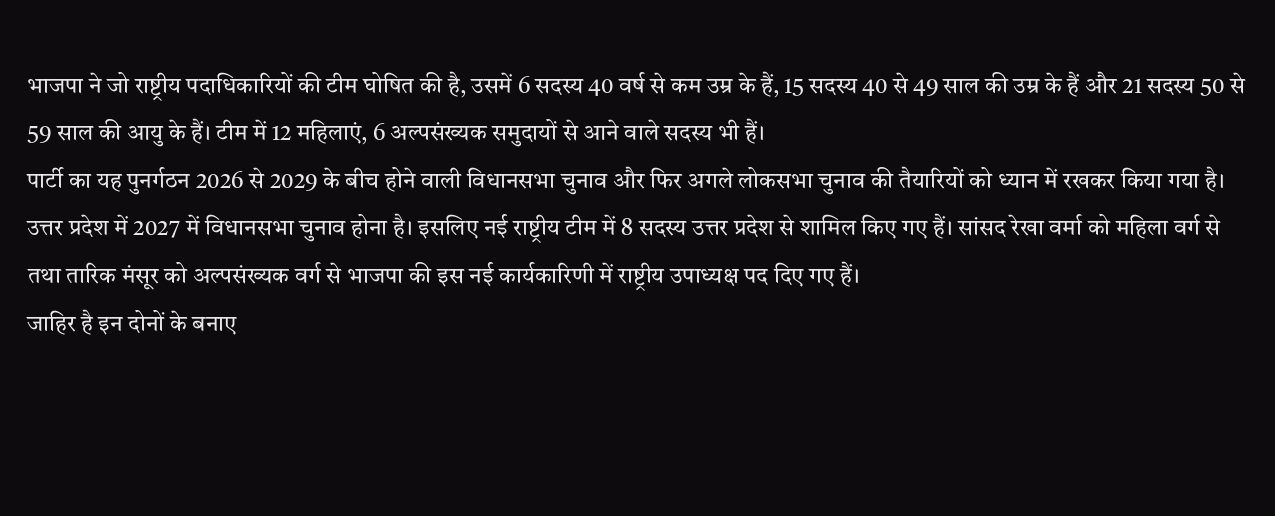भाजपा ने जो राष्ट्रीय पदाधिकारियों की टीम घोषित की है, उसमें 6 सदस्य 40 वर्ष से कम उम्र के हैं, 15 सदस्य 40 से 49 साल की उम्र के हैं और 21 सदस्य 50 से 59 साल की आयु के हैं। टीम में 12 महिलाएं, 6 अल्पसंख्यक समुदायों से आने वाले सदस्य भी हैं।
पार्टी का यह पुनर्गठन 2026 से 2029 के बीच होने वाली विधानसभा चुनाव और फिर अगले लोकसभा चुनाव की तैयारियों को ध्यान में रखकर किया गया है। उत्तर प्रदेश में 2027 में विधानसभा चुनाव होना है। इसलिए नई राष्ट्रीय टीम में 8 सदस्य उत्तर प्रदेश से शामिल किए गए हैं। सांसद रेखा वर्मा को महिला वर्ग से तथा तारिक मंसूर को अल्पसंख्यक वर्ग से भाजपा की इस नई कार्यकारिणी में राष्ट्रीय उपाध्यक्ष पद दिए गए हैं।
जाहिर है इन दोनों के बनाए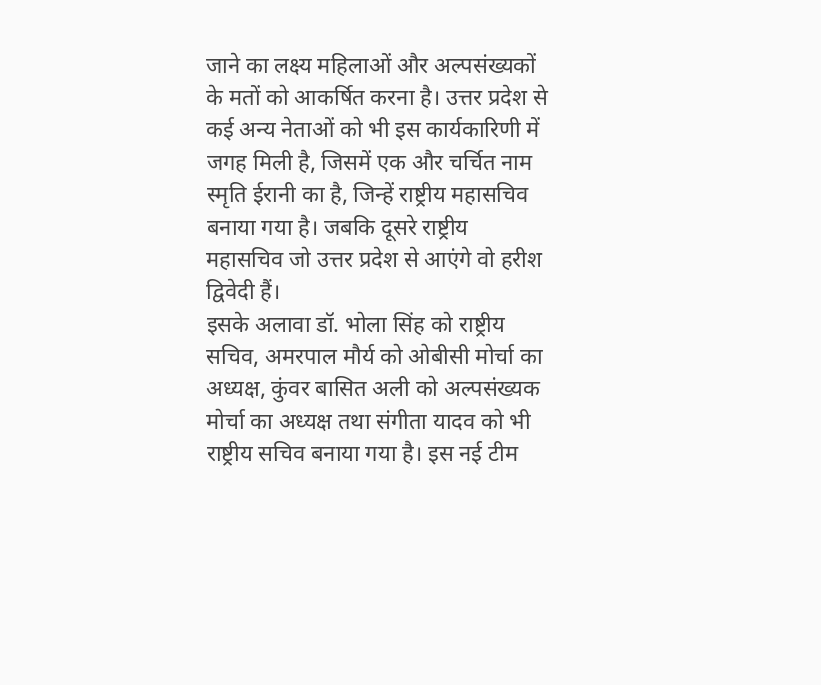जाने का लक्ष्य महिलाओं और अल्पसंख्यकों के मतों को आकर्षित करना है। उत्तर प्रदेश से कई अन्य नेताओं को भी इस कार्यकारिणी में जगह मिली है, जिसमें एक और चर्चित नाम स्मृति ईरानी का है, जिन्हें राष्ट्रीय महासचिव बनाया गया है। जबकि दूसरे राष्ट्रीय महासचिव जो उत्तर प्रदेश से आएंगे वो हरीश द्विवेदी हैं।
इसके अलावा डॉ. भोला सिंह को राष्ट्रीय सचिव, अमरपाल मौर्य को ओबीसी मोर्चा का अध्यक्ष, कुंवर बासित अली को अल्पसंख्यक मोर्चा का अध्यक्ष तथा संगीता यादव को भी राष्ट्रीय सचिव बनाया गया है। इस नई टीम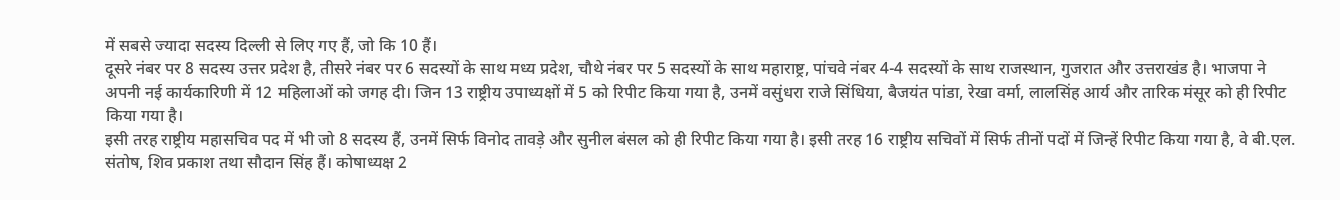में सबसे ज्यादा सदस्य दिल्ली से लिए गए हैं, जो कि 10 हैं।
दूसरे नंबर पर 8 सदस्य उत्तर प्रदेश है, तीसरे नंबर पर 6 सदस्यों के साथ मध्य प्रदेश, चौथे नंबर पर 5 सदस्यों के साथ महाराष्ट्र, पांचवे नंबर 4-4 सदस्यों के साथ राजस्थान, गुजरात और उत्तराखंड है। भाजपा ने अपनी नई कार्यकारिणी में 12 महिलाओं को जगह दी। जिन 13 राष्ट्रीय उपाध्यक्षों में 5 को रिपीट किया गया है, उनमें वसुंधरा राजे सिंधिया, बैजयंत पांडा, रेखा वर्मा, लालसिंह आर्य और तारिक मंसूर को ही रिपीट किया गया है।
इसी तरह राष्ट्रीय महासचिव पद में भी जो 8 सदस्य हैं, उनमें सिर्फ विनोद तावड़े और सुनील बंसल को ही रिपीट किया गया है। इसी तरह 16 राष्ट्रीय सचिवों में सिर्फ तीनों पदों में जिन्हें रिपीट किया गया है, वे बी.एल. संतोष, शिव प्रकाश तथा सौदान सिंह हैं। कोषाध्यक्ष 2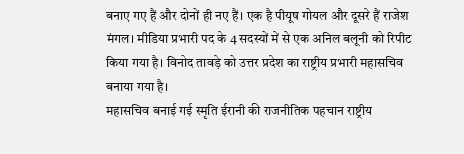बनाए गए हैं और दोनों ही नए हैं। एक है पीयूष गोयल और दूसरे हैं राजेश मंगल। मीडिया प्रभारी पद के 4 सदस्यों में से एक अनिल बलूनी को रिपीट किया गया है। विनोद तावड़े को उत्तर प्रदेश का राष्ट्रीय प्रभारी महासचिव बनाया गया है।
महासचिव बनाई गई स्मृति ईरानी की राजनीतिक पहचान राष्ट्रीय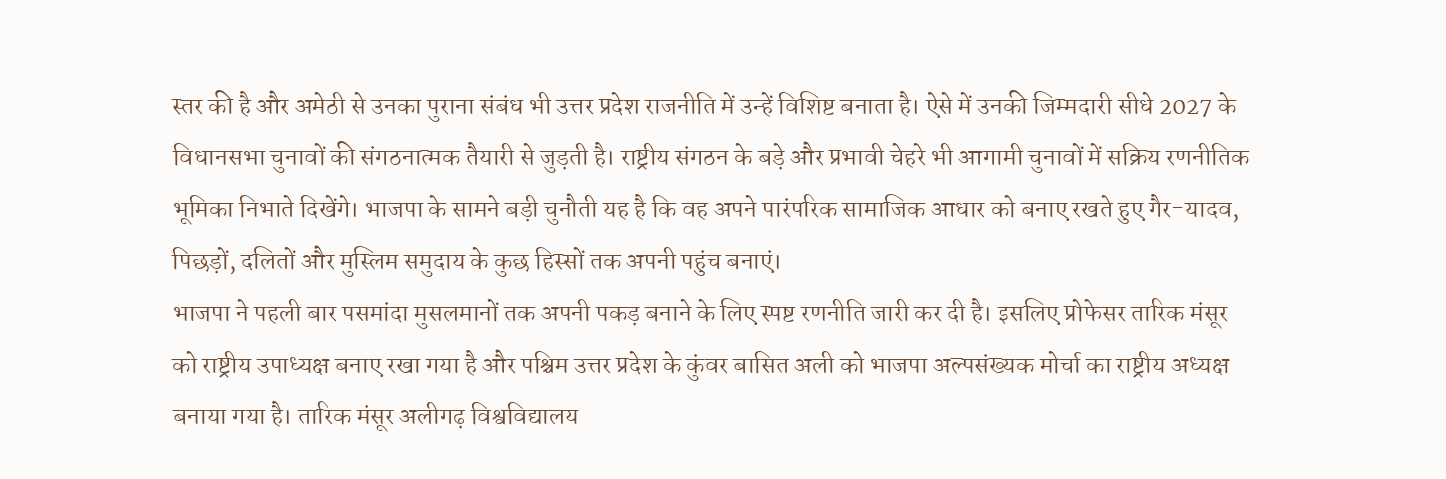स्तर की है और अमेठी से उनका पुराना संबंध भी उत्तर प्रदेश राजनीति में उन्हें विशिष्ट बनाता है। ऐसे में उनकी जिम्मदारी सीधे 2027 के विधानसभा चुनावों की संगठनात्मक तैयारी से जुड़ती है। राष्ट्रीय संगठन के बड़े और प्रभावी चेहरे भी आगामी चुनावों में सक्रिय रणनीतिक भूमिका निभाते दिखेंगे। भाजपा के सामने बड़ी चुनौती यह है कि वह अपने पारंपरिक सामाजिक आधार को बनाए रखते हुए गैर-यादव, पिछड़ों, दलितों और मुस्लिम समुदाय के कुछ हिस्सों तक अपनी पहुंच बनाएं।
भाजपा ने पहली बार पसमांदा मुसलमानों तक अपनी पकड़ बनाने के लिए स्पष्ट रणनीति जारी कर दी है। इसलिए प्रोफेसर तारिक मंसूर को राष्ट्रीय उपाध्यक्ष बनाए रखा गया है और पश्चिम उत्तर प्रदेश के कुंवर बासित अली को भाजपा अल्पसंख्यक मोर्चा का राष्ट्रीय अध्यक्ष बनाया गया है। तारिक मंसूर अलीगढ़ विश्वविद्यालय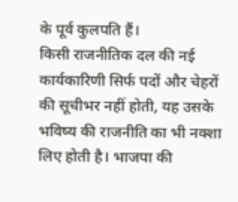के पूर्व कुलपति हैं।
किसी राजनीतिक दल की नई कार्यकारिणी सिर्फ पदों और चेहरों की सूचीभर नहीं होती, यह उसके भविष्य की राजनीति का भी नक्शा लिए होती है। भाजपा की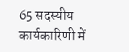65 सदस्यीय कार्यकारिणी में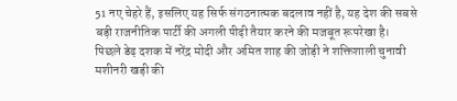51 नए चेहरे हैं, इसलिए यह सिर्फ संगठनात्मक बदलाव नहीं है, यह देश की सबसे बड़ी राजनीतिक पार्टी की अगली पीढ़ी तैयार करने की मजबूत रूपरेखा है।
पिछले डेढ़ दशक में नरेंद्र मोदी और अमित शाह की जोड़ी ने शक्तिशाली चुनावी मशीनरी खड़ी की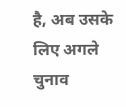है, अब उसके लिए अगले चुनाव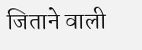जिताने वाली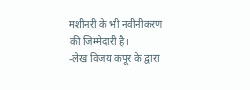मशीनरी के भी नवीनीकरण की जिम्मेदारी है।
-लेख विजय कपूर के द्वारा